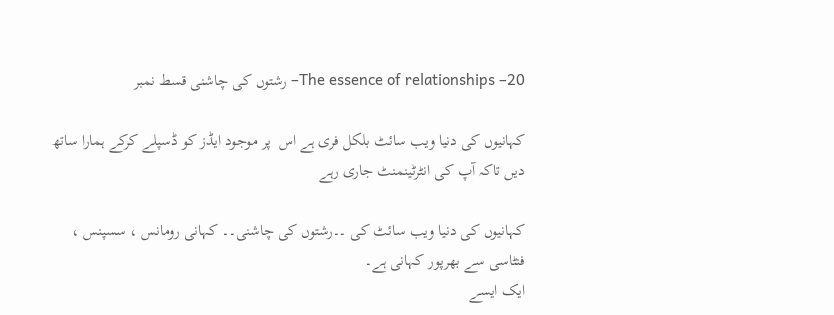The essence of relationships –20– رشتوں کی چاشنی قسط نمبر

کہانیوں کی دنیا ویب سائٹ بلکل فری ہے اس  پر موجود ایڈز کو ڈسپلے کرکے ہمارا ساتھ دیں تاکہ آپ کی انٹرٹینمنٹ جاری رہے

کہانیوں کی دنیا ویب سائٹ کی ۔۔رشتوں کی چاشنی۔۔ کہانی رومانس ، سسپنس ، فنٹاسی سے بھرپور کہانی ہے۔
ایک ایسے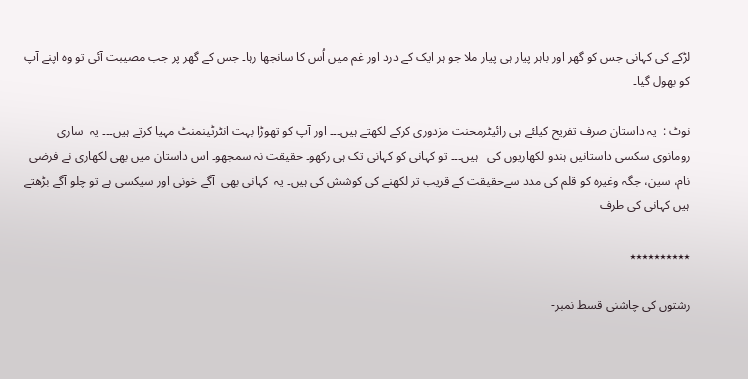لڑکے کی کہانی جس کو گھر اور باہر پیار ہی پیار ملا جو ہر ایک کے درد اور غم میں اُس کا سانجھا رہا۔ جس کے گھر پر جب مصیبت آئی تو وہ اپنے آپ کو بھول گیا۔

نوٹ :  یہ داستان صرف تفریح کیلئے ہی رائیٹرمحنت مزدوری کرکے لکھتے ہیں۔۔۔ اور آپ کو تھوڑا بہت انٹرٹینمنٹ مہیا کرتے ہیں۔۔۔ یہ  ساری  رومانوی سکسی داستانیں ہندو لکھاریوں کی   ہیں۔۔۔ تو کہانی کو کہانی تک ہی رکھو۔ حقیقت نہ سمجھو۔ اس داستان میں بھی لکھاری نے فرضی نام، سین، جگہ وغیرہ کو قلم کی مدد سےحقیقت کے قریب تر لکھنے کی کوشش کی ہیں۔ یہ  کہانی بھی  آگے خونی اور سیکسی ہے تو چلو آگے بڑھتے ہیں کہانی کی طرف

٭٭٭٭٭٭٭٭٭٭

رشتوں کی چاشنی قسط نمبر-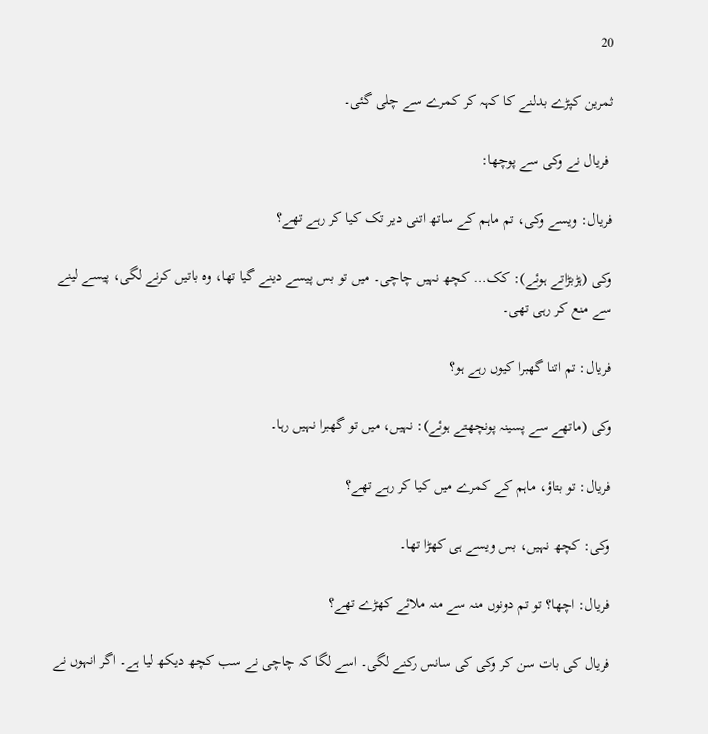20

ثمرین کپڑے بدلنے کا کہہ کر کمرے سے چلی گئی۔

 فریال نے وکی سے پوچھا:

فریال: ویسے وکی، تم ماہم کے ساتھ اتنی دیر تک کیا کر رہے تھے؟

وکی (ہڑبڑاتے ہوئے): کک… کچھ نہیں چاچی۔ میں تو بس پیسے دینے گیا تھا، وہ باتیں کرنے لگی، پیسے لینے سے منع کر رہی تھی۔

فریال: تم اتنا گھبرا کیوں رہے ہو؟

وکی (ماتھے سے پسینہ پونچھتے ہوئے): نہیں، میں تو گھبرا نہیں رہا۔

فریال: تو بتاؤ، ماہم کے کمرے میں کیا کر رہے تھے؟

وکی: کچھ نہیں، بس ویسے ہی کھڑا تھا۔

فریال: اچھا؟ تو تم دونوں منہ سے منہ ملائے کھڑے تھے؟

فریال کی بات سن کر وکی کی سانس رکنے لگی۔ اسے لگا کہ چاچی نے سب کچھ دیکھ لیا ہے۔ اگر انہوں نے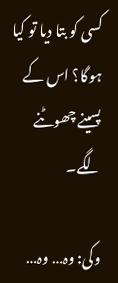کسی کو بتا دیا تو کیا ہوگا؟ اس کے پسینے چھوٹنے لگے۔

وکی: وہ… وہ…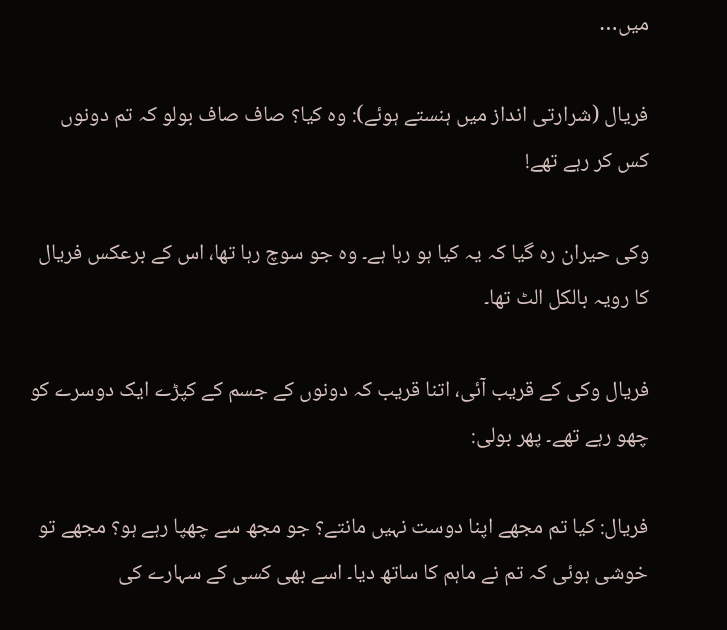میں…

فریال (شرارتی انداز میں ہنستے ہوئے): وہ کیا؟ صاف صاف بولو کہ تم دونوں کس کر رہے تھے!

وکی حیران رہ گیا کہ یہ کیا ہو رہا ہے۔ وہ جو سوچ رہا تھا، اس کے برعکس فریال کا رویہ بالکل الٹ تھا۔

فریال وکی کے قریب آئی، اتنا قریب کہ دونوں کے جسم کے کپڑے ایک دوسرے کو چھو رہے تھے۔ پھر بولی:

فریال: کیا تم مجھے اپنا دوست نہیں مانتے؟ جو مجھ سے چھپا رہے ہو؟ مجھے تو خوشی ہوئی کہ تم نے ماہم کا ساتھ دیا۔ اسے بھی کسی کے سہارے کی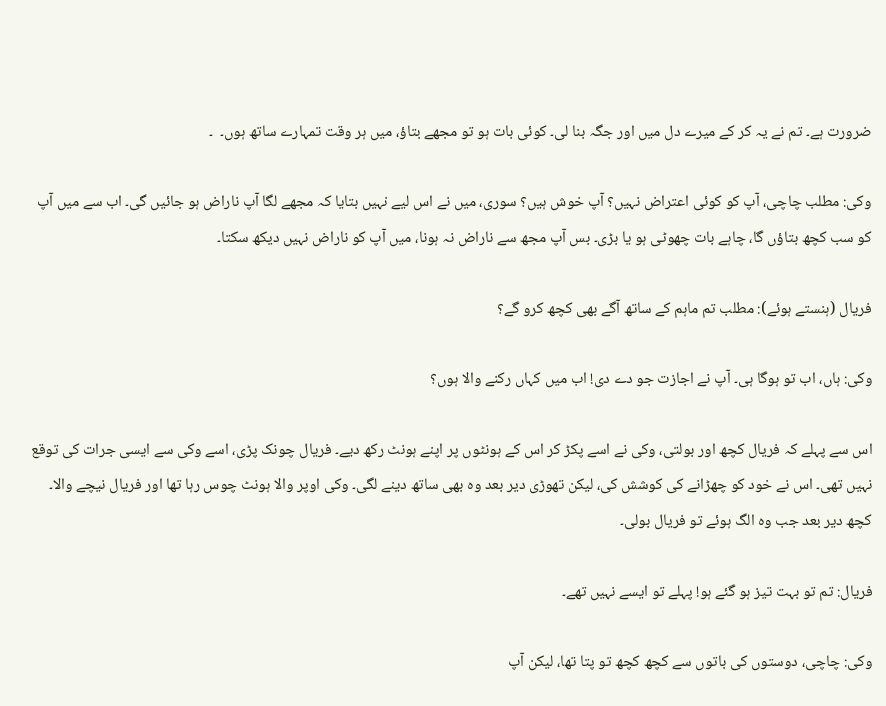ضرورت ہے۔ تم نے یہ کر کے میرے دل میں اور جگہ بنا لی۔ کوئی بات ہو تو مجھے بتاؤ، میں ہر وقت تمہارے ساتھ ہوں۔  ۔

وکی: مطلب چاچی، آپ کو کوئی اعتراض نہیں؟ آپ خوش ہیں؟ سوری، میں نے اس لیے نہیں بتایا کہ مجھے لگا آپ ناراض ہو جائیں گی۔ اب سے میں آپ کو سب کچھ بتاؤں گا، چاہے بات چھوٹی ہو یا بڑی۔ بس آپ مجھ سے ناراض نہ ہونا، میں آپ کو ناراض نہیں دیکھ سکتا۔

فریال (ہنستے ہوئے): مطلب تم ماہم کے ساتھ آگے بھی کچھ کرو گے؟

وکی: ہاں، اب تو ہوگا ہی۔ آپ نے اجازت جو دے دی! اب میں کہاں رکنے والا ہوں؟

اس سے پہلے کہ فریال کچھ اور بولتی، وکی نے اسے پکڑ کر اس کے ہونٹوں پر اپنے ہونٹ رکھ دیے۔ فریال چونک پڑی، اسے وکی سے ایسی جرات کی توقع نہیں تھی۔ اس نے خود کو چھڑانے کی کوشش کی، لیکن تھوڑی دیر بعد وہ بھی ساتھ دینے لگی۔ وکی اوپر والا ہونٹ چوس رہا تھا اور فریال نیچے والا۔ کچھ دیر بعد جب وہ الگ ہوئے تو فریال بولی۔

فریال: تم تو بہت تیز ہو گئے ہو! پہلے تو ایسے نہیں تھے۔

وکی: چاچی، دوستوں کی باتوں سے کچھ کچھ تو پتا تھا، لیکن آپ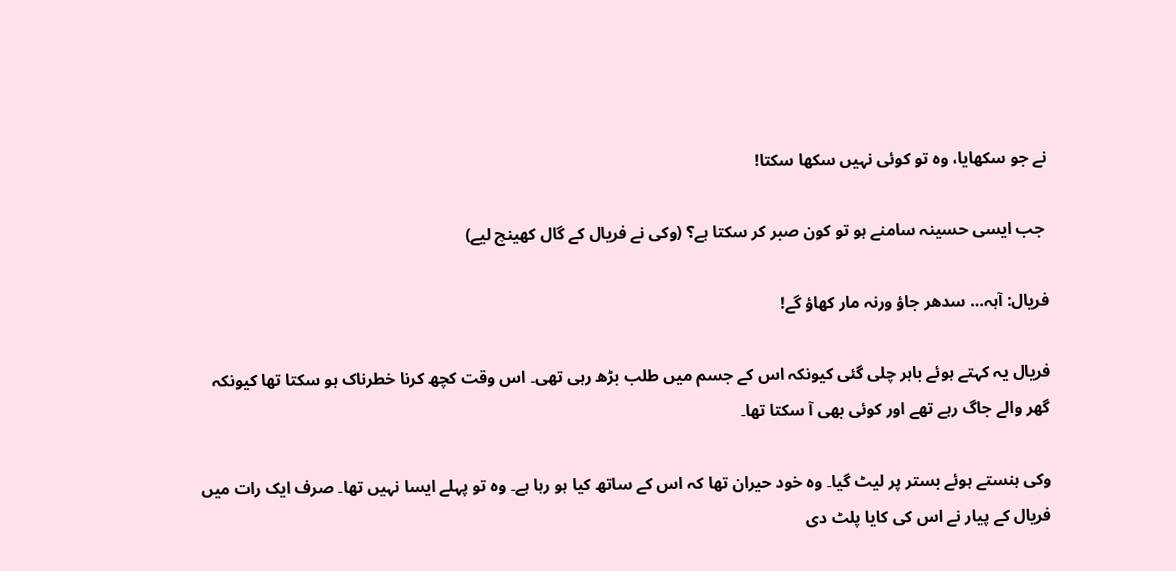نے جو سکھایا، وہ تو کوئی نہیں سکھا سکتا!

 جب ایسی حسینہ سامنے ہو تو کون صبر کر سکتا ہے؟ (وکی نے فریال کے گال کھینچ لیے)

فریال: آہہ… سدھر جاؤ ورنہ مار کھاؤ گے!

فریال یہ کہتے ہوئے باہر چلی گئی کیونکہ اس کے جسم میں طلب بڑھ رہی تھی۔ اس وقت کچھ کرنا خطرناک ہو سکتا تھا کیونکہ گھر والے جاگ رہے تھے اور کوئی بھی آ سکتا تھا۔

وکی ہنستے ہوئے بستر پر لیٹ گیا۔ وہ خود حیران تھا کہ اس کے ساتھ کیا ہو رہا ہے۔ وہ تو پہلے ایسا نہیں تھا۔ صرف ایک رات میں فریال کے پیار نے اس کی کایا پلٹ دی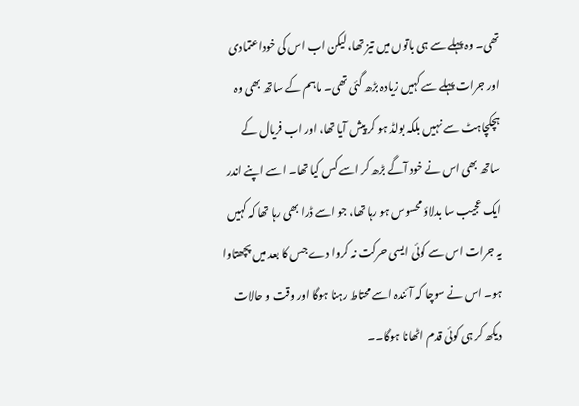تھی۔ وہ پہلے سے ہی باتوں میں تیز تھا، لیکن اب اس کی خوداعتمادی اور جرات پہلے سے کہیں زیادہ بڑھ گئی تھی۔ ماہم کے ساتھ بھی وہ ہچکچاہٹ سے نہیں بلکہ بولڈ ہو کر پیش آیا تھا، اور اب فریال کے ساتھ بھی اس نے خود آگے بڑھ کر اسے کس کیا تھا۔ اسے اپنے اندر ایک عجیب سا بدلاؤ محسوس ہو رہا تھا، جو اسے ڈرا بھی رہا تھا کہ کہیں یہ جرات اس سے کوئی ایسی حرکت نہ کروا دے جس کا بعد میں پچھتاوا ہو۔ اس نے سوچا کہ آئندہ اسے محتاط رہنا ہوگا اور وقت و حالات دیکھ کر ہی کوئی قدم اٹھانا ہوگا۔۔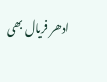ادھر فریال بھی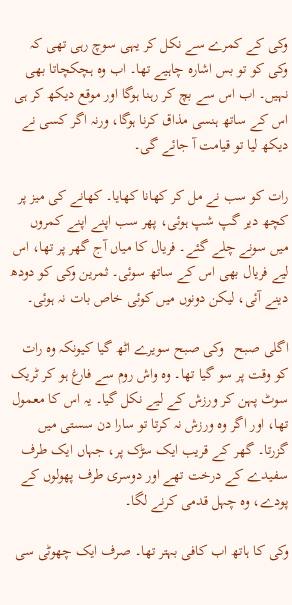وکی کے کمرے سے نکل کر یہی سوچ رہی تھی کہ وکی کو تو بس اشارہ چاہیے تھا۔ اب وہ ہچکچاتا بھی نہیں۔ اب اس سے بچ کر رہنا ہوگا اور موقع دیکھ کر ہی اس کے ساتھ ہنسی مذاق کرنا ہوگا، ورنہ اگر کسی نے دیکھ لیا تو قیامت آ جائے گی۔

رات کو سب نے مل کر کھانا کھایا۔ کھانے کی میز پر کچھ دیر گپ شپ ہوئی، پھر سب اپنے اپنے کمروں میں سونے چلے گئے۔ فریال کا میاں آج گھر پر تھا، اس لیے فریال بھی اس کے ساتھ سوئی۔ ثمرین وکی کو دودھ دینے آئی، لیکن دونوں میں کوئی خاص بات نہ ہوئی۔

اگلی صبح   وکی صبح سویرے اٹھ گیا کیونکہ وہ رات کو وقت پر سو گیا تھا۔ وہ واش روم سے فارغ ہو کر ٹریک سوٹ پہن کر ورزش کے لیے نکل گیا۔ یہ اس کا معمول تھا، اور اگر وہ ورزش نہ کرتا تو سارا دن سستی میں گزرتا۔ گھر کے قریب ایک سڑک پر، جہاں ایک طرف سفیدے کے درخت تھے اور دوسری طرف پھولوں کے پودے، وہ چہل قدمی کرنے لگا۔

وکی کا ہاتھ اب کافی بہتر تھا۔ صرف ایک چھوٹی سی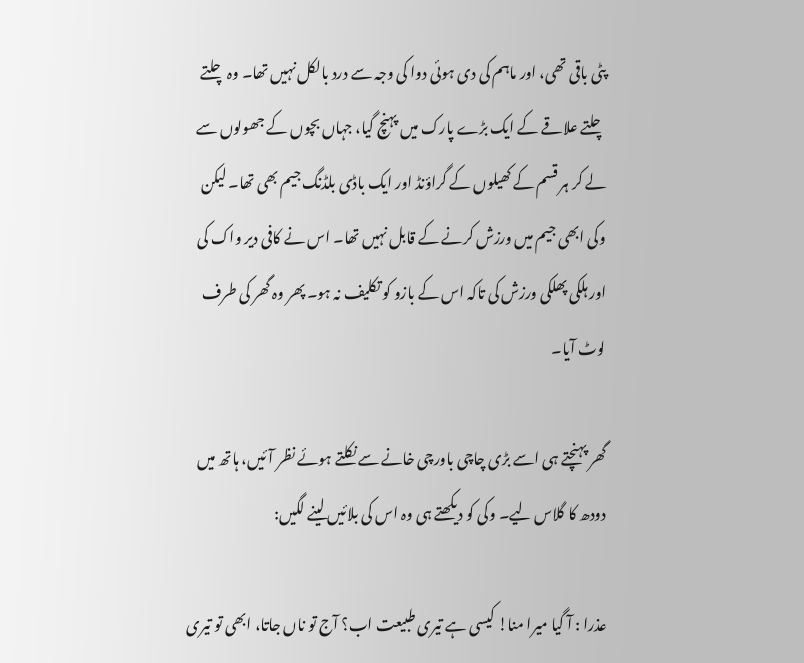پٹی باقی تھی، اور ماہم کی دی ہوئی دوا کی وجہ سے درد بالکل نہیں تھا۔ وہ چلتے چلتے علاقے کے ایک بڑے پارک میں پہنچ گیا، جہاں بچوں کے جھولوں سے لے کر ہر قسم کے کھیلوں کے گراؤنڈ اور ایک باڈی بلڈنگ جیم بھی تھا۔ لیکن وکی ابھی جیم میں ورزش کرنے کے قابل نہیں تھا۔ اس نے کافی دیر واک کی اور ہلکی پھلکی ورزش کی تاکہ اس کے بازو کو تکلیف نہ ہو۔ پھر وہ گھر کی طرف لوٹ آیا۔

گھر پہنچتے ہی اسے بڑی چاچی باورچی خانے سے نکلتے ہوئے نظر آئیں، ہاتھ میں دودھ کا گلاس لیے۔ وکی کو دیکھتے ہی وہ اس کی بلائیں لینے لگیں:

عذرا : آ گیا میرا منا! کیسی ہے تیری طبیعت اب؟ آج تو ناں جاتا، ابھی تو تیری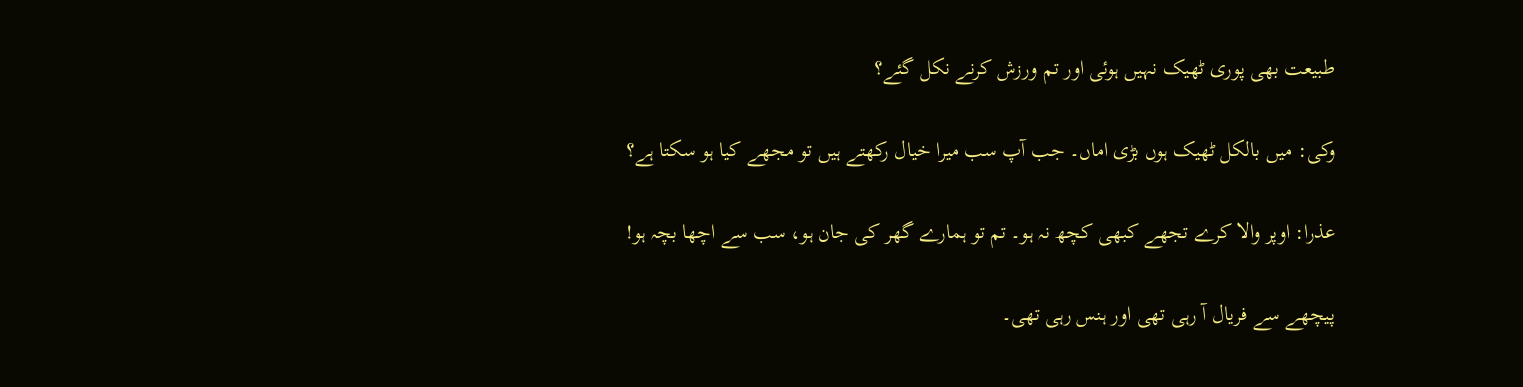طبیعت بھی پوری ٹھیک نہیں ہوئی اور تم ورزش کرنے نکل گئے؟

وکی: میں بالکل ٹھیک ہوں بڑی اماں۔ جب آپ سب میرا خیال رکھتے ہیں تو مجھے کیا ہو سکتا ہے؟

عذرا: اوپر والا کرے تجھے کبھی کچھ نہ ہو۔ تم تو ہمارے گھر کی جان ہو، سب سے اچھا بچہ ہو!

پیچھے سے فریال آ رہی تھی اور ہنس رہی تھی۔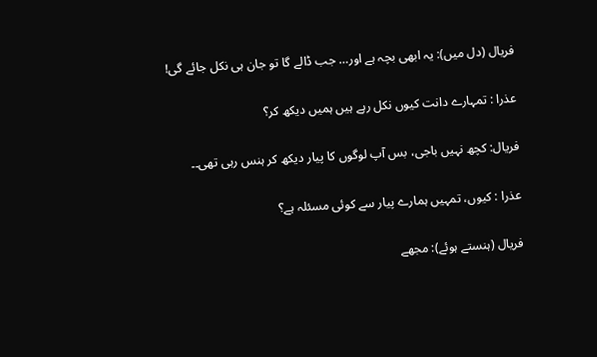فریال (دل میں): یہ ابھی بچہ ہے اور… جب ڈالے گا تو جان ہی نکل جائے گی!

عذرا : تمہارے دانت کیوں نکل رہے ہیں ہمیں دیکھ کر؟

فریال: کچھ نہیں باجی، بس آپ لوگوں کا پیار دیکھ کر ہنس رہی تھی۔۔

عذرا : کیوں، تمہیں ہمارے پیار سے کوئی مسئلہ ہے؟

فریال (ہنستے ہوئے): مجھے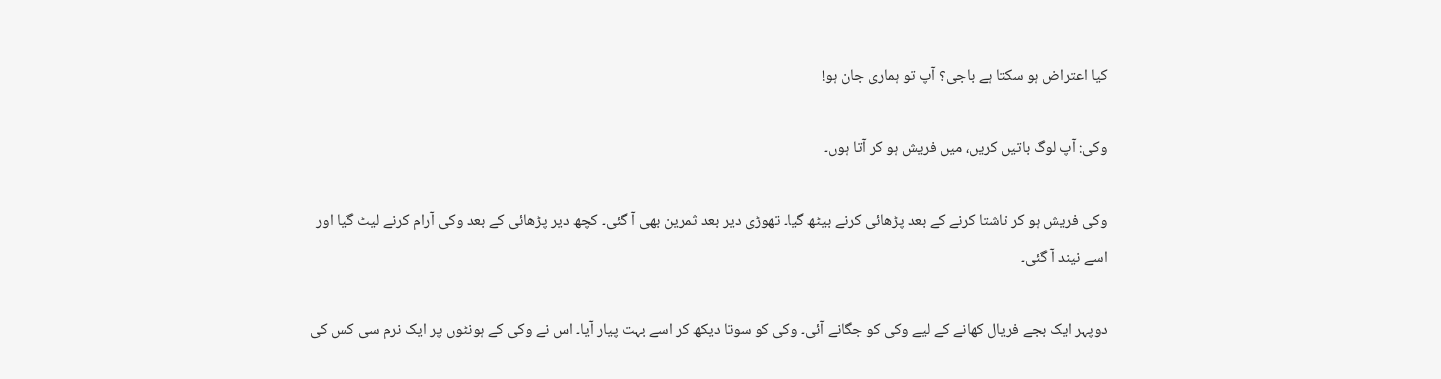کیا اعتراض ہو سکتا ہے باجی؟ آپ تو ہماری جان ہو!

وکی: آپ لوگ باتیں کریں، میں فریش ہو کر آتا ہوں۔

وکی فریش ہو کر ناشتا کرنے کے بعد پڑھائی کرنے بیٹھ گیا۔ تھوڑی دیر بعد ثمرین بھی آ گئی۔ کچھ دیر پڑھائی کے بعد وکی آرام کرنے لیٹ گیا اور اسے نیند آ گئی۔

دوپہر ایک بجے فریال کھانے کے لیے وکی کو جگانے آئی۔ وکی کو سوتا دیکھ کر اسے بہت پیار آیا۔ اس نے وکی کے ہونٹوں پر ایک نرم سی کس کی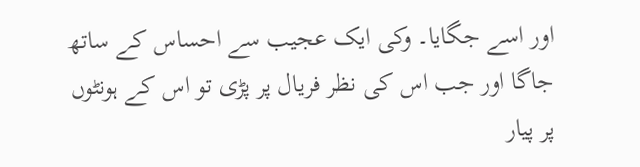اور اسے جگایا۔ وکی ایک عجیب سے احساس کے ساتھ جاگا اور جب اس کی نظر فریال پر پڑی تو اس کے ہونٹوں پر پیار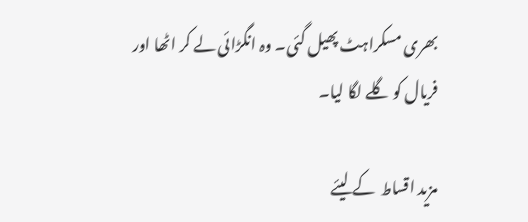بھری مسکراہٹ پھیل گئی۔ وہ انگڑائی لے کر اٹھا اور فریال کو گلے لگا لیا۔

مزید اقساط  کے لیئے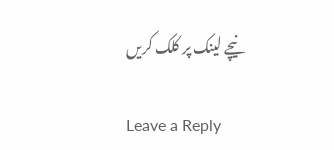نیچے لینک پر کلک کریں

Leave a Reply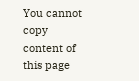You cannot copy content of this page